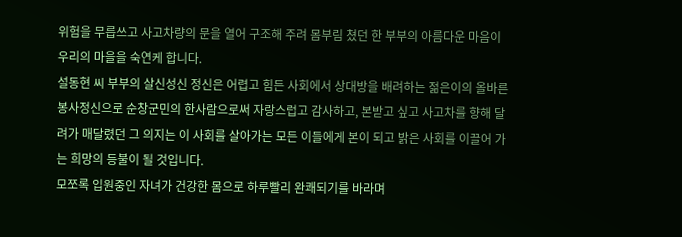위험을 무릅쓰고 사고차량의 문을 열어 구조해 주려 몸부림 쳤던 한 부부의 아름다운 마음이 우리의 마을을 숙연케 합니다.
설동현 씨 부부의 살신성신 정신은 어렵고 힘든 사회에서 상대방을 배려하는 젊은이의 올바른 봉사정신으로 순창군민의 한사람으로써 자랑스럽고 감사하고, 본받고 싶고 사고차를 향해 달려가 매달렸던 그 의지는 이 사회를 살아가는 모든 이들에게 본이 되고 밝은 사회를 이끌어 가는 희망의 등불이 될 것입니다.
모쪼록 입원중인 자녀가 건강한 몸으로 하루빨리 완쾌되기를 바라며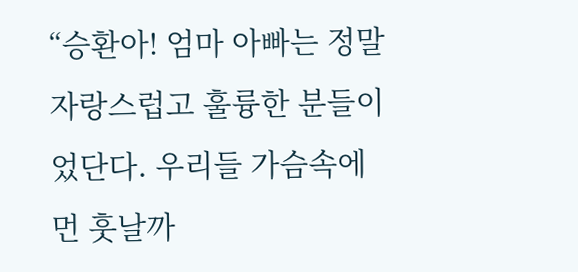“승환아! 엄마 아빠는 정말 자랑스럽고 훌륭한 분들이었단다. 우리들 가슴속에 먼 훗날까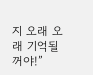지 오래 오래 기억될꺼야!”